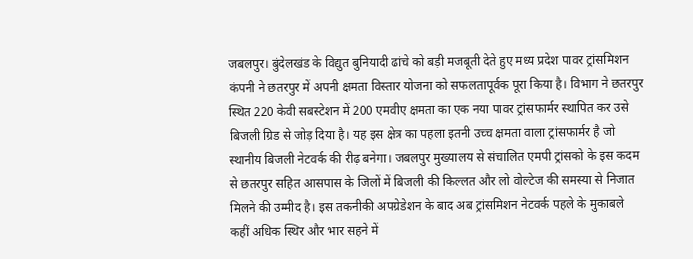जबलपुर। बुंदेलखंड के विद्युत बुनियादी ढांचे को बड़ी मजबूती देते हुए मध्य प्रदेश पावर ट्रांसमिशन कंपनी ने छतरपुर में अपनी क्षमता विस्तार योजना को सफलतापूर्वक पूरा किया है। विभाग ने छतरपुर स्थित 220 केवी सबस्टेशन में 200 एमवीए क्षमता का एक नया पावर ट्रांसफार्मर स्थापित कर उसे बिजली ग्रिड से जोड़ दिया है। यह इस क्षेत्र का पहला इतनी उच्च क्षमता वाला ट्रांसफार्मर है जो स्थानीय बिजली नेटवर्क की रीढ़ बनेगा। जबलपुर मुख्यालय से संचालित एमपी ट्रांसको के इस कदम से छतरपुर सहित आसपास के जिलों में बिजली की किल्लत और लो वोल्टेज की समस्या से निजात मिलने की उम्मीद है। इस तकनीकी अपग्रेडेशन के बाद अब ट्रांसमिशन नेटवर्क पहले के मुकाबले कहीं अधिक स्थिर और भार सहने में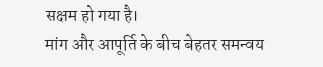सक्षम हो गया है।
मांग और आपूर्ति के बीच बेहतर समन्वय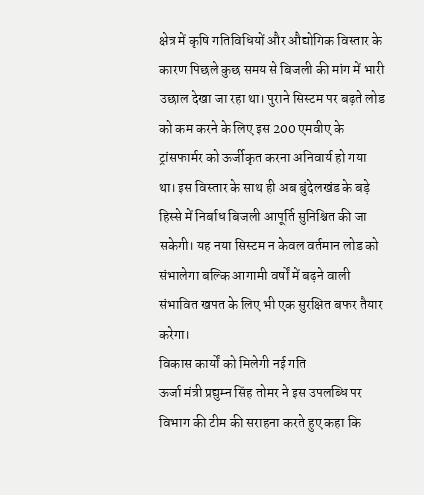क्षेत्र में कृषि गतिविधियों और औद्योगिक विस्तार के कारण पिछले कुछ समय से बिजली की मांग में भारी उछाल देखा जा रहा था। पुराने सिस्टम पर बढ़ते लोड को कम करने के लिए इस 200 एमवीए के ट्रांसफार्मर को ऊर्जीकृत करना अनिवार्य हो गया था। इस विस्तार के साथ ही अब बुंदेलखंड के बड़े हिस्से में निर्बाध बिजली आपूर्ति सुनिश्चित की जा सकेगी। यह नया सिस्टम न केवल वर्तमान लोड को संभालेगा बल्कि आगामी वर्षों में बढ़ने वाली संभावित खपत के लिए भी एक सुरक्षित बफर तैयार करेगा।
विकास कार्यों को मिलेगी नई गति
ऊर्जा मंत्री प्रद्युम्न सिंह तोमर ने इस उपलब्धि पर विभाग की टीम की सराहना करते हुए कहा कि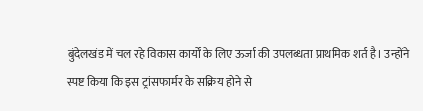बुंदेलखंड में चल रहे विकास कार्यों के लिए ऊर्जा की उपलब्धता प्राथमिक शर्त है। उन्होंने स्पष्ट किया कि इस ट्रांसफार्मर के सक्रिय होने से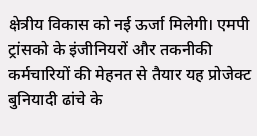क्षेत्रीय विकास को नई ऊर्जा मिलेगी। एमपी ट्रांसको के इंजीनियरों और तकनीकी कर्मचारियों की मेहनत से तैयार यह प्रोजेक्ट बुनियादी ढांचे के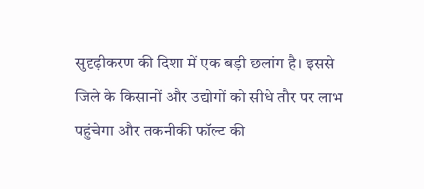सुदृढ़ीकरण की दिशा में एक बड़ी छलांग है। इससे जिले के किसानों और उद्योगों को सीधे तौर पर लाभ पहुंचेगा और तकनीकी फॉल्ट की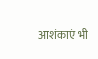आशंकाएं भी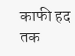काफी हद तक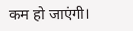कम हो जाएंगी।